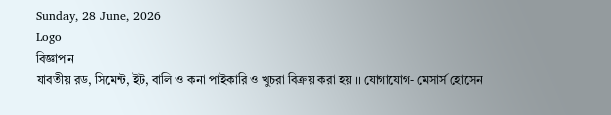Sunday, 28 June, 2026
Logo
বিজ্ঞাপন
যাবতীয় রড, সিমেন্ট, ইট, বালি ও কনা পাইকারি ও খুচরা বিক্রয় করা হয় ।। যোগাযোগ- মেসার্স হোসেন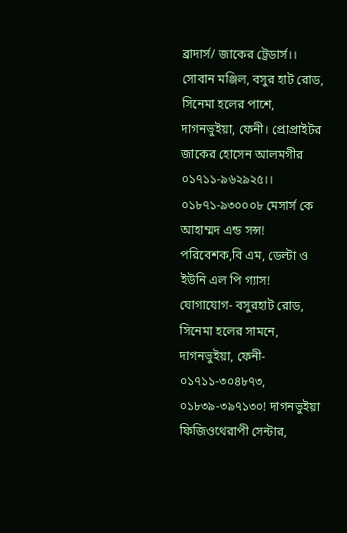ব্রাদার্স/ জাকের ট্রেডার্স।। সোবান মঞ্জিল, বসুর হাট রোড, সিনেমা হলের পাশে, দাগনভুইয়া, ফেনী। প্রোপ্রাইটর জাকের হোসেন আলমগীর ০১৭১১-৯৬২৯২৫।। ০১৮৭১-৯৩০০০৮ মেসার্স কে আহাম্মদ এন্ড সন্স! পরিবেশক,বি এম, ডেল্টা ও ইউনি এল পি গ্যাস! যোগাযোগ- বসুরহাট রোড, সিনেমা হলের সামনে, দাগনভুইয়া, ফেনী- ০১৭১১-৩০৪৮৭৩, ০১৮৩৯-৩৯৭১৩০! দাগনভুইয়া ফিজিওথেরাপী সেন্টার,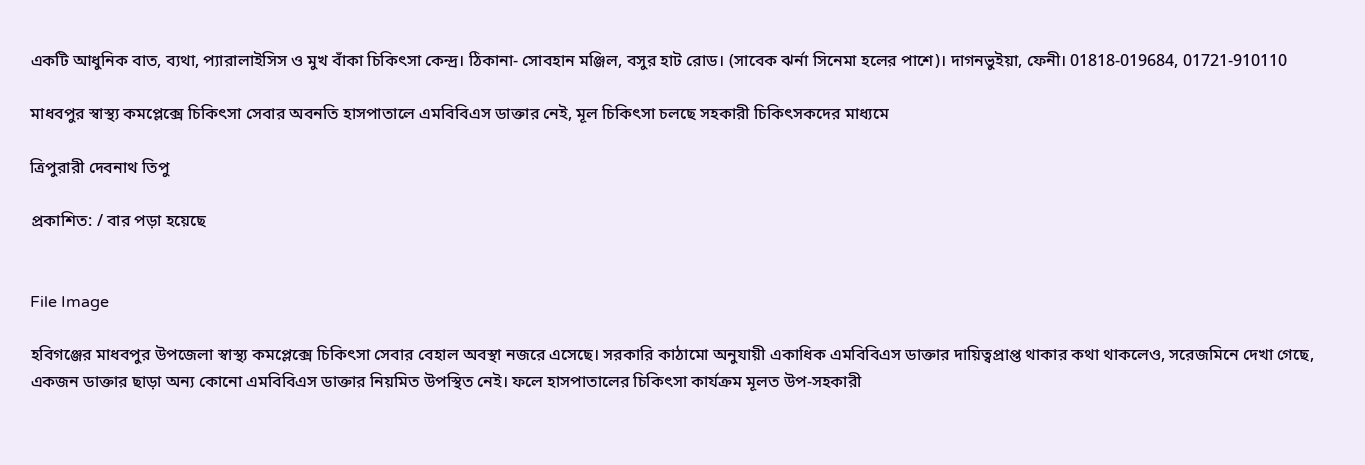একটি আধুনিক বাত, ব্যথা, প্যারালাইসিস ও মুখ বাঁকা চিকিৎসা কেন্দ্র। ঠিকানা- সোবহান মঞ্জিল, বসুর হাট রোড। (সাবেক ঝর্না সিনেমা হলের পাশে)। দাগনভুইয়া, ফেনী। 01818-019684, 01721-910110

মাধবপুর স্বাস্থ্য কমপ্লেক্সে চিকিৎসা সেবার অবনতি হাসপাতালে এমবিবিএস ডাক্তার নেই, মূল চিকিৎসা চলছে সহকারী চিকিৎসকদের মাধ্যমে

ত্রিপুরারী দেবনাথ তিপু

প্রকাশিত: / বার পড়া হয়েছে


File Image

হবিগঞ্জের মাধবপুর উপজেলা স্বাস্থ্য কমপ্লেক্সে চিকিৎসা সেবার বেহাল অবস্থা নজরে এসেছে। সরকারি কাঠামো অনুযায়ী একাধিক এমবিবিএস ডাক্তার দায়িত্বপ্রাপ্ত থাকার কথা থাকলেও, সরেজমিনে দেখা গেছে, একজন ডাক্তার ছাড়া অন্য কোনো এমবিবিএস ডাক্তার নিয়মিত উপস্থিত নেই। ফলে হাসপাতালের চিকিৎসা কার্যক্রম মূলত উপ-সহকারী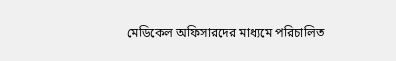মেডিকেল অফিসারদের মাধ্যমে পরিচালিত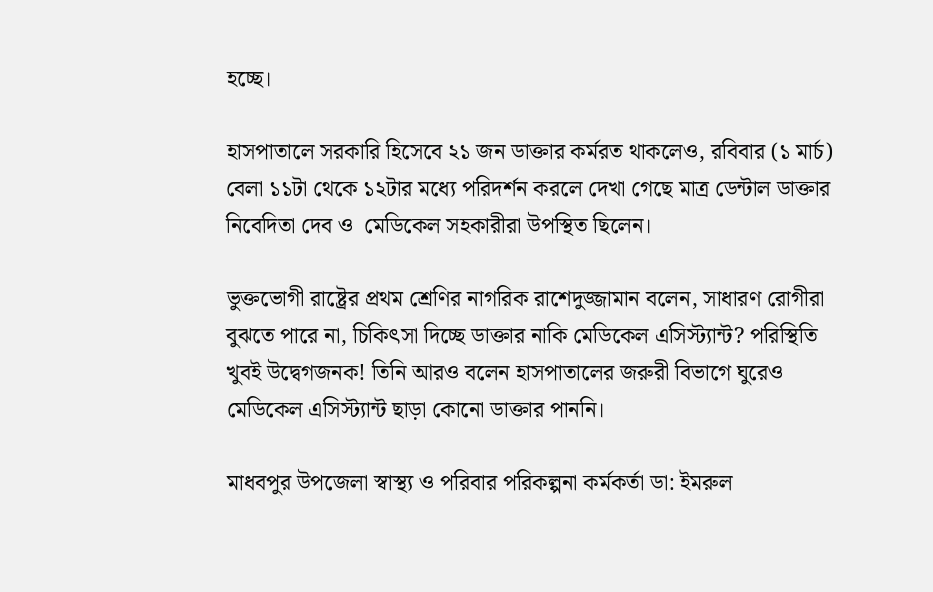হচ্ছে।

হাসপাতালে সরকারি হিসেবে ২১ জন ডাক্তার কর্মরত থাকলেও, রবিবার (১ মার্চ) বেলা ১১টা থেকে ১২টার মধ্যে পরিদর্শন করলে দেখা গেছে মাত্র ডেন্টাল ডাক্তার নিবেদিতা দেব ও  মেডিকেল সহকারীরা উপস্থিত ছিলেন।

ভুক্তভোগী রাষ্ট্রের প্রথম শ্রেণির নাগরিক রাশেদুজ্জামান বলেন, সাধারণ রোগীরা বুঝতে পারে না, চিকিৎসা দিচ্ছে ডাক্তার নাকি মেডিকেল এসিস্ট্যান্ট? পরিস্থিতি খুবই উদ্বেগজনক! তিনি আরও বলেন হাসপাতালের জরুরী বিভাগে ঘুরেও মেডিকেল এসিস্ট্যান্ট ছাড়া কোনো ডাক্তার পাননি।

মাধবপুর উপজেলা স্বাস্থ্য ও পরিবার পরিকল্পনা কর্মকর্তা ডা: ইমরুল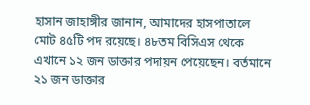হাসান জাহাঙ্গীর জানান, আমাদের হাসপাতালে মোট ৪৫টি পদ রয়েছে। ৪৮তম বিসিএস থেকে এখানে ১২ জন ডাক্তার পদায়ন পেয়েছেন। বর্তমানে ২১ জন ডাক্তার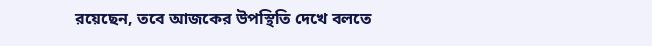রয়েছেন, তবে আজকের উপস্থিতি দেখে বলতে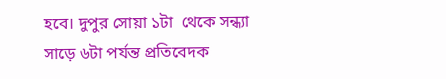হবে। দুপুর সোয়া ১টা  থেকে সন্ধ্যা সাড়ে ৬টা পর্যন্ত প্রতিবেদক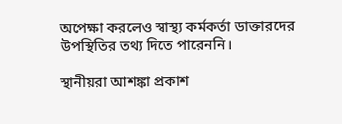অপেক্ষা করলেও স্বাস্থ্য কর্মকর্তা ডাক্তারদের উপস্থিতির তথ্য দিতে পারেননি।

স্থানীয়রা আশঙ্কা প্রকাশ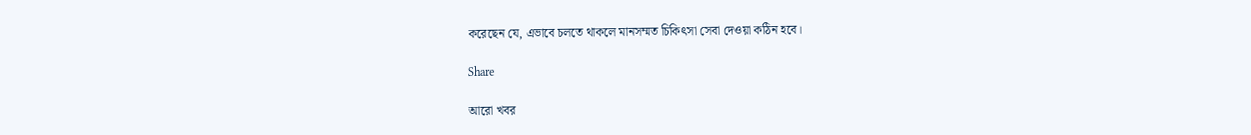করেছেন যে, এভাবে চলতে থাকলে মানসম্মত চিকিৎসা সেবা দেওয়া কঠিন হবে।

Share

আরো খবর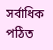সর্বাধিক পঠিত